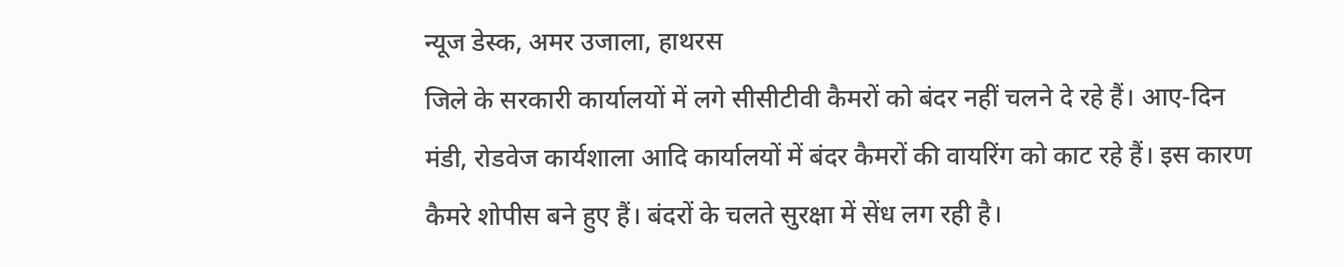न्यूज डेस्क, अमर उजाला, हाथरस
जिले के सरकारी कार्यालयों में लगे सीसीटीवी कैमरों को बंदर नहीं चलने दे रहे हैं। आए-दिन मंडी, रोडवेज कार्यशाला आदि कार्यालयों में बंदर कैमरों की वायरिंग को काट रहे हैं। इस कारण कैमरे शोपीस बने हुए हैं। बंदरों के चलते सुरक्षा में सेंध लग रही है।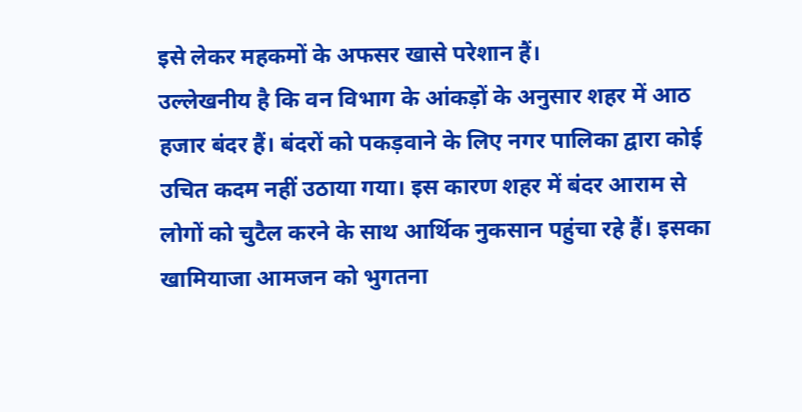इसे लेकर महकमों के अफसर खासे परेशान हैं।
उल्लेखनीय है कि वन विभाग के आंकड़ों के अनुसार शहर में आठ हजार बंदर हैं। बंदरों को पकड़वाने के लिए नगर पालिका द्वारा कोई उचित कदम नहीं उठाया गया। इस कारण शहर में बंदर आराम से लोगों को चुटैल करने के साथ आर्थिक नुकसान पहुंचा रहे हैं। इसका खामियाजा आमजन को भुगतना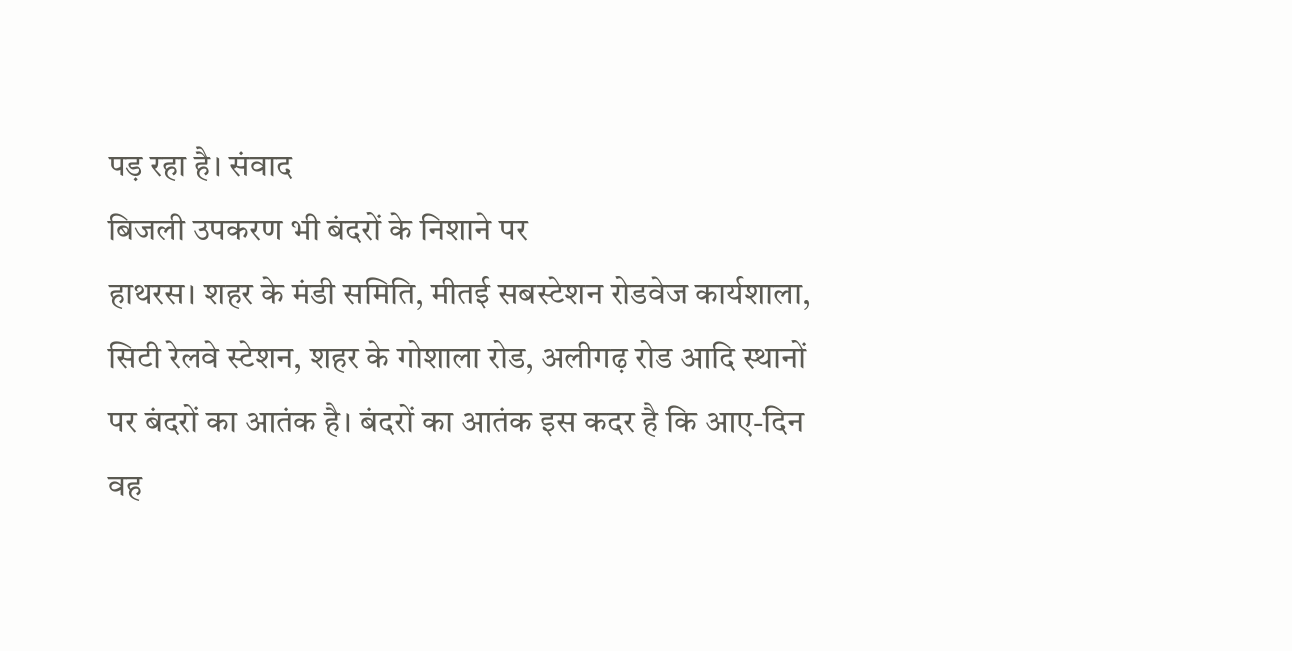पड़ रहा है। संवाद
बिजली उपकरण भी बंदरों के निशाने पर
हाथरस। शहर के मंडी समिति, मीतई सबस्टेशन रोडवेज कार्यशाला, सिटी रेलवे स्टेशन, शहर के गोशाला रोड, अलीगढ़ रोड आदि स्थानों पर बंदरों का आतंक है। बंदरों का आतंक इस कदर है कि आए-दिन वह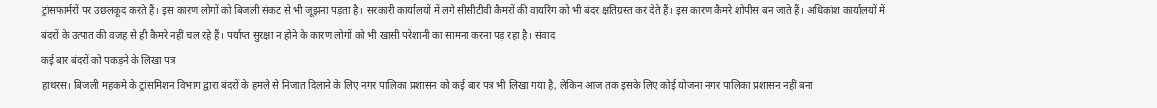ट्रांसफार्मरों पर उछलकूद करते हैं। इस कारण लोगों को बिजली संकट से भी जूझना पड़ता है। सरकारी कार्यालयों में लगे सीसीटीवी कैमरों की वायरिंग को भी बंदर क्षतिग्रस्त कर देते हैं। इस कारण कैमरे शोपीस बन जाते हैं। अधिकांश कार्यालयों में बंदरों के उत्पात की वजह से ही कैमरे नहीं चल रहे हैं। पर्याप्त सुरक्षा न होने के कारण लोगों को भी खासी परेशानी का सामना करना पड़ रहा है। संवाद
कई बार बंदरों को पकड़ने के लिखा पत्र
हाथरस। बिजली महकमे के ट्रांसमिशन विभाग द्वारा बंदरों के हमले से निजात दिलाने के लिए नगर पालिका प्रशासन को कई बार पत्र भी लिखा गया है, लेकिन आज तक इसके लिए कोई योजना नगर पालिका प्रशासन नहीं बना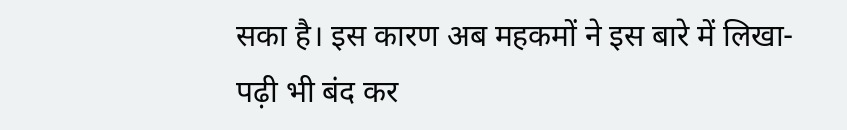सका है। इस कारण अब महकमों ने इस बारे में लिखा-पढ़ी भी बंद कर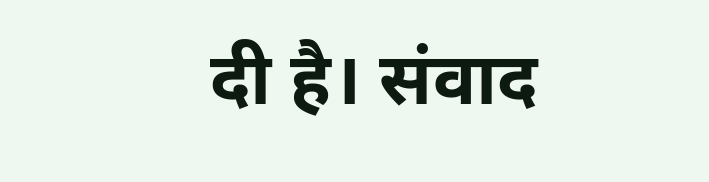दी है। संवाद